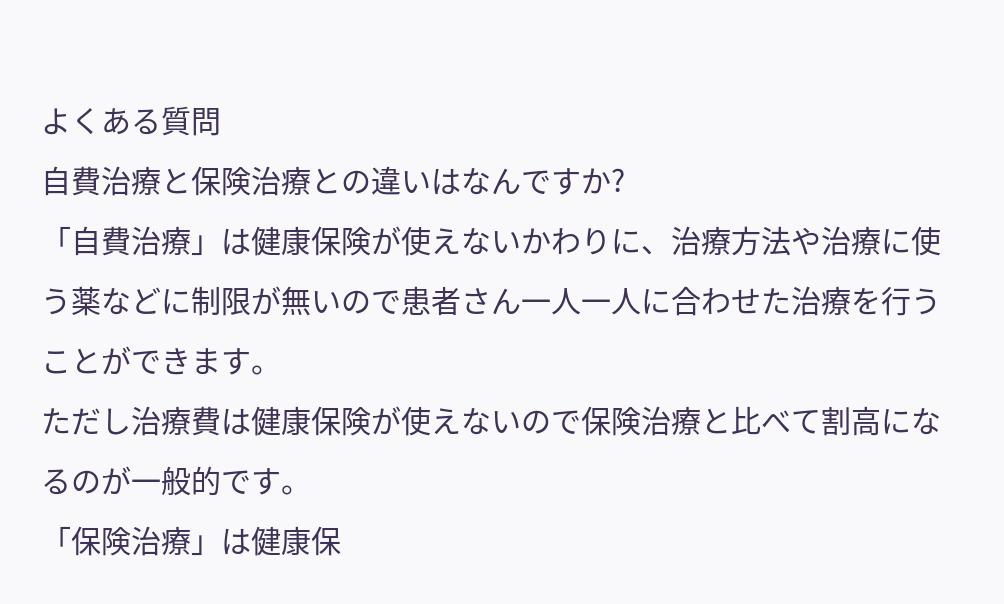よくある質問
自費治療と保険治療との違いはなんですか?
「自費治療」は健康保険が使えないかわりに、治療方法や治療に使う薬などに制限が無いので患者さん一人一人に合わせた治療を行うことができます。
ただし治療費は健康保険が使えないので保険治療と比べて割高になるのが一般的です。
「保険治療」は健康保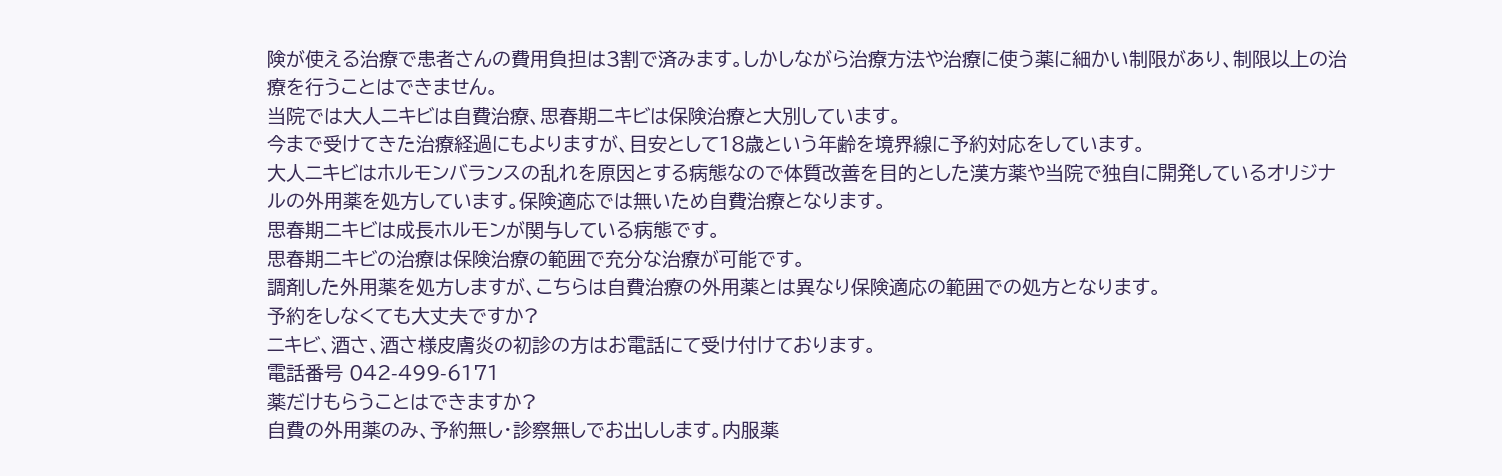険が使える治療で患者さんの費用負担は3割で済みます。しかしながら治療方法や治療に使う薬に細かい制限があり、制限以上の治療を行うことはできません。
当院では大人ニキビは自費治療、思春期ニキビは保険治療と大別しています。
今まで受けてきた治療経過にもよりますが、目安として18歳という年齢を境界線に予約対応をしています。
大人ニキビはホルモンバランスの乱れを原因とする病態なので体質改善を目的とした漢方薬や当院で独自に開発しているオリジナルの外用薬を処方しています。保険適応では無いため自費治療となります。
思春期ニキビは成長ホルモンが関与している病態です。
思春期ニキビの治療は保険治療の範囲で充分な治療が可能です。
調剤した外用薬を処方しますが、こちらは自費治療の外用薬とは異なり保険適応の範囲での処方となります。
予約をしなくても大丈夫ですか?
ニキビ、酒さ、酒さ様皮膚炎の初診の方はお電話にて受け付けております。
電話番号 042-499-6171
薬だけもらうことはできますか?
自費の外用薬のみ、予約無し・診察無しでお出しします。内服薬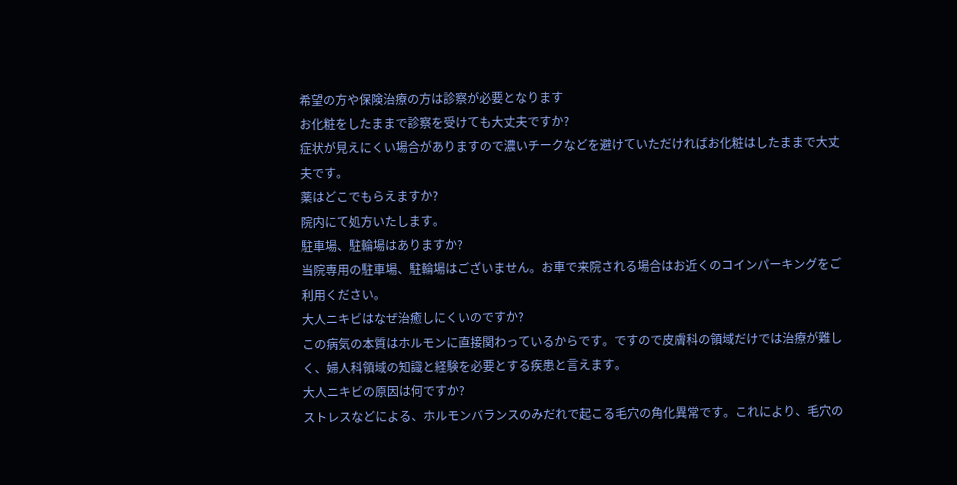希望の方や保険治療の方は診察が必要となります
お化粧をしたままで診察を受けても大丈夫ですか?
症状が見えにくい場合がありますので濃いチークなどを避けていただければお化粧はしたままで大丈夫です。
薬はどこでもらえますか?
院内にて処方いたします。
駐車場、駐輪場はありますか?
当院専用の駐車場、駐輪場はございません。お車で来院される場合はお近くのコインパーキングをご利用ください。
大人ニキビはなぜ治癒しにくいのですか?
この病気の本質はホルモンに直接関わっているからです。ですので皮膚科の領域だけでは治療が難しく、婦人科領域の知識と経験を必要とする疾患と言えます。
大人ニキビの原因は何ですか?
ストレスなどによる、ホルモンバランスのみだれで起こる毛穴の角化異常です。これにより、毛穴の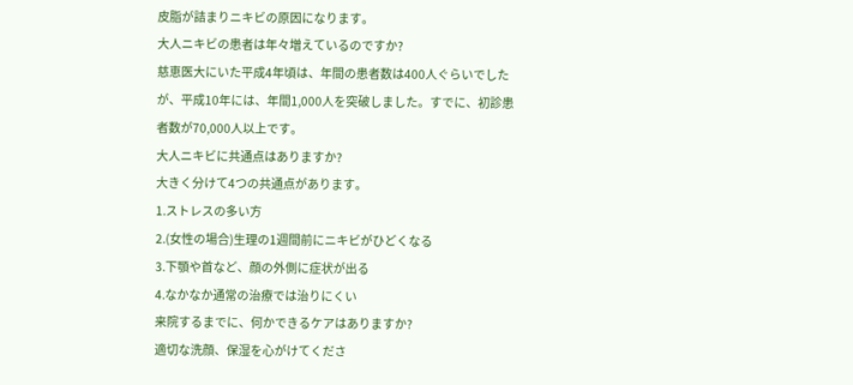皮脂が詰まりニキビの原因になります。
大人ニキビの患者は年々増えているのですか?
慈恵医大にいた平成4年頃は、年間の患者数は400人ぐらいでしたが、平成10年には、年間1,000人を突破しました。すでに、初診患者数が70,000人以上です。
大人ニキビに共通点はありますか?
大きく分けて4つの共通点があります。
1.ストレスの多い方
2.(女性の場合)生理の1週間前にニキビがひどくなる
3.下顎や首など、顔の外側に症状が出る
4.なかなか通常の治療では治りにくい
来院するまでに、何かできるケアはありますか?
適切な洗顔、保湿を心がけてくださ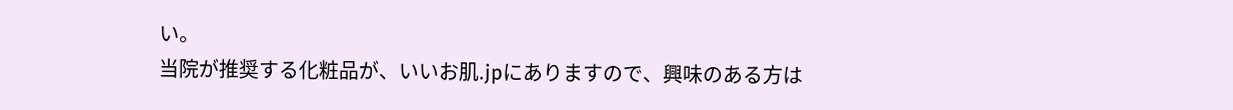い。
当院が推奨する化粧品が、いいお肌.jpにありますので、興味のある方は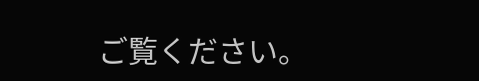ご覧ください。